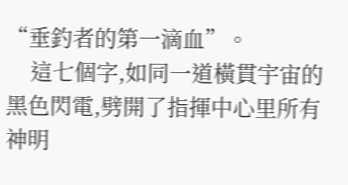“垂釣者的第一滴血”。
    這七個字,如同一道橫貫宇宙的黑色閃電,劈開了指揮中心里所有神明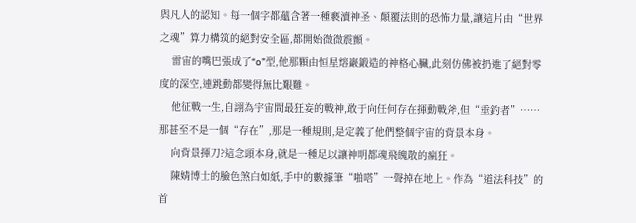與凡人的認知。每一個字都蘊含著一種褻瀆神圣、顛覆法則的恐怖力量,讓這片由“世界之魂”算力構筑的絕對安全區,都開始微微震顫。
    雷宙的嘴巴張成了“o”型,他那顆由恒星熔巖鍛造的神格心臟,此刻仿佛被扔進了絕對零度的深空,連跳動都變得無比艱難。
    他征戰一生,自詡為宇宙間最狂妄的戰神,敢于向任何存在揮動戰斧,但“垂釣者”……那甚至不是一個“存在”,那是一種規則,是定義了他們整個宇宙的背景本身。
    向背景揮刀?這念頭本身,就是一種足以讓神明都魂飛魄散的瘋狂。
    陳婧博士的臉色煞白如紙,手中的數據筆“啪嗒”一聲掉在地上。作為“道法科技”的首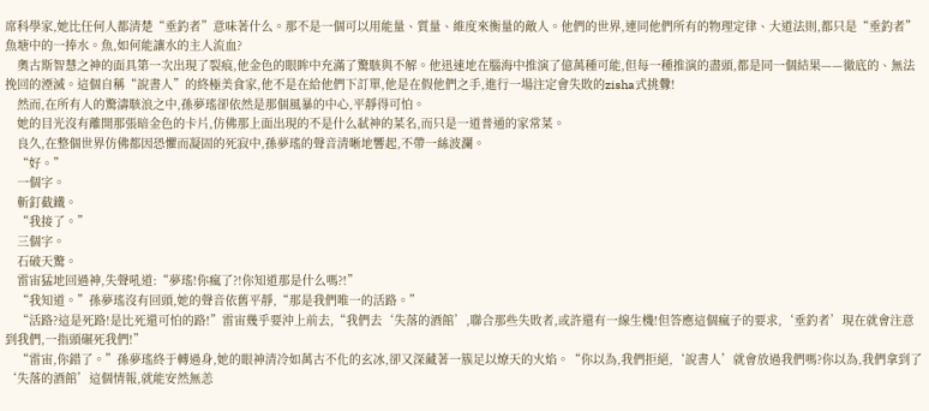席科學家,她比任何人都清楚“垂釣者”意味著什么。那不是一個可以用能量、質量、維度來衡量的敵人。他們的世界,連同他們所有的物理定律、大道法則,都只是“垂釣者”魚塘中的一捧水。魚,如何能讓水的主人流血?
    奧古斯智慧之神的面具第一次出現了裂痕,他金色的眼眸中充滿了驚駭與不解。他迅速地在腦海中推演了億萬種可能,但每一種推演的盡頭,都是同一個結果——徹底的、無法挽回的湮滅。這個自稱“說書人”的終極美食家,他不是在給他們下訂單,他是在假他們之手,進行一場注定會失敗的zisha式挑釁!
    然而,在所有人的驚濤駭浪之中,孫夢瑤卻依然是那個風暴的中心,平靜得可怕。
    她的目光沒有離開那張暗金色的卡片,仿佛那上面出現的不是什么弒神的菜名,而只是一道普通的家常菜。
    良久,在整個世界仿佛都因恐懼而凝固的死寂中,孫夢瑤的聲音清晰地響起,不帶一絲波瀾。
    “好。”
    一個字。
    斬釘截鐵。
    “我接了。”
    三個字。
    石破天驚。
    雷宙猛地回過神,失聲吼道:“夢瑤!你瘋了?!你知道那是什么嗎?!”
    “我知道。”孫夢瑤沒有回頭,她的聲音依舊平靜,“那是我們唯一的活路。”
    “活路?這是死路!是比死還可怕的路!”雷宙幾乎要沖上前去,“我們去‘失落的酒館’,聯合那些失敗者,或許還有一線生機!但答應這個瘋子的要求,‘垂釣者’現在就會注意到我們,一指頭碾死我們!”
    “雷宙,你錯了。”孫夢瑤終于轉過身,她的眼神清冷如萬古不化的玄冰,卻又深藏著一簇足以燎天的火焰。“你以為,我們拒絕,‘說書人’就會放過我們嗎?你以為,我們拿到了‘失落的酒館’這個情報,就能安然無恙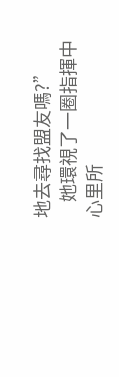地去尋找盟友嗎?”
    她環視了一圈指揮中心里所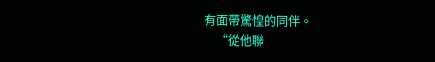有面帶驚惶的同伴。
    “從他聯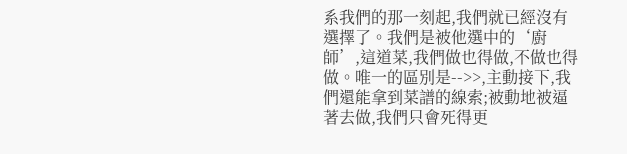系我們的那一刻起,我們就已經沒有選擇了。我們是被他選中的‘廚師’,這道菜,我們做也得做,不做也得做。唯一的區別是-->>,主動接下,我們還能拿到菜譜的線索;被動地被逼著去做,我們只會死得更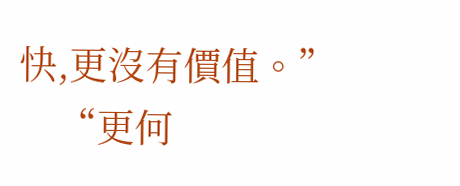快,更沒有價值。”
    “更何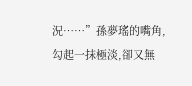況……”孫夢瑤的嘴角,勾起一抹極淡,卻又無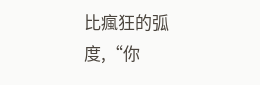比瘋狂的弧度,“你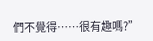們不覺得……很有趣嗎?”